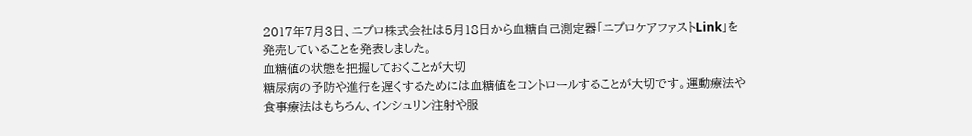2017年7月3日、ニプロ株式会社は5月18日から血糖自己測定器「ニプロケアファストLink」を発売していることを発表しました。
血糖値の状態を把握しておくことが大切
糖尿病の予防や進行を遅くするためには血糖値をコントロールすることが大切です。運動療法や食事療法はもちろん、インシュリン注射や服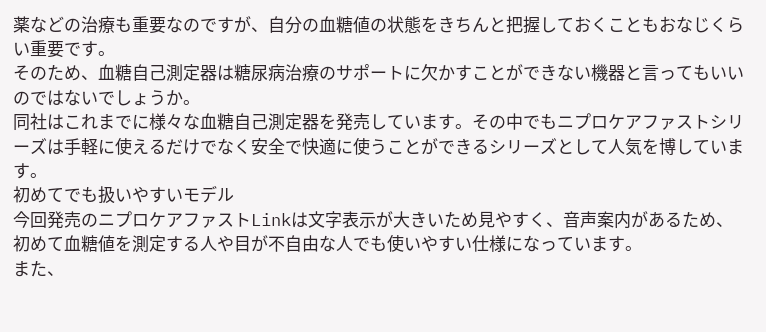薬などの治療も重要なのですが、自分の血糖値の状態をきちんと把握しておくこともおなじくらい重要です。
そのため、血糖自己測定器は糖尿病治療のサポートに欠かすことができない機器と言ってもいいのではないでしょうか。
同社はこれまでに様々な血糖自己測定器を発売しています。その中でもニプロケアファストシリーズは手軽に使えるだけでなく安全で快適に使うことができるシリーズとして人気を博しています。
初めてでも扱いやすいモデル
今回発売のニプロケアファストLinkは文字表示が大きいため見やすく、音声案内があるため、初めて血糖値を測定する人や目が不自由な人でも使いやすい仕様になっています。
また、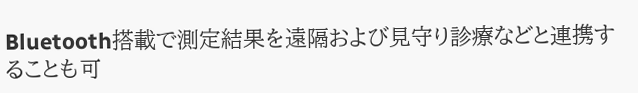Bluetooth搭載で測定結果を遠隔および見守り診療などと連携することも可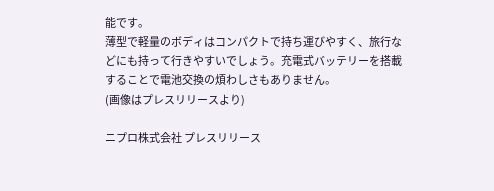能です。
薄型で軽量のボディはコンパクトで持ち運びやすく、旅行などにも持って行きやすいでしょう。充電式バッテリーを搭載することで電池交換の煩わしさもありません。
(画像はプレスリリースより)

ニプロ株式会社 プレスリリース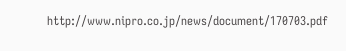http://www.nipro.co.jp/news/document/170703.pdf